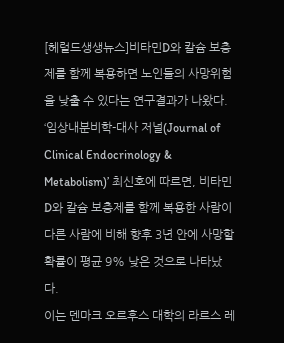[헤럴드생생뉴스]비타민D와 칼슘 보충제를 함께 복용하면 노인들의 사망위험을 낮출 수 있다는 연구결과가 나왔다.
‘임상내분비학-대사 저널(Journal of Clinical Endocrinology & Metabolism)’ 최신호에 따르면, 비타민D와 칼슘 보충제를 함께 복용한 사람이 다른 사람에 비해 향후 3년 안에 사망할 확률이 평균 9% 낮은 것으로 나타났다.
이는 덴마크 오르후스 대학의 라르스 레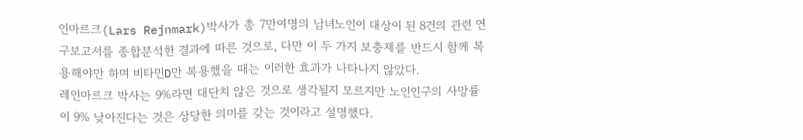인마르크(Lars Rejnmark)박사가 총 7만여명의 남녀노인이 대상이 된 8건의 관련 연구보고서를 종합분석한 결과에 따른 것으로, 다만 이 두 가지 보충제를 반드시 함께 복용해야만 하며 비타민D만 복용했을 때는 이러한 효과가 나타나지 않았다.
레인마르크 박사는 9%라면 대단치 않은 것으로 생각될지 모르지만 노인인구의 사망률이 9% 낮아진다는 것은 상당한 의미를 갖는 것이라고 설명했다.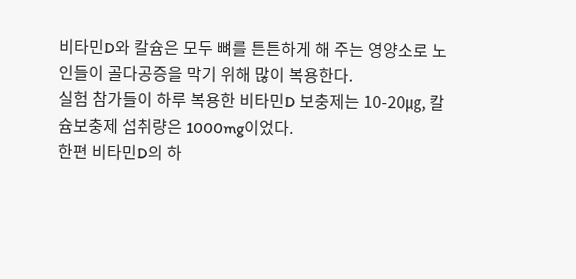비타민D와 칼슘은 모두 뼈를 튼튼하게 해 주는 영양소로 노인들이 골다공증을 막기 위해 많이 복용한다.
실험 참가들이 하루 복용한 비타민D 보충제는 10-20㎍, 칼슘보충제 섭취량은 1000mg이었다.
한편 비타민D의 하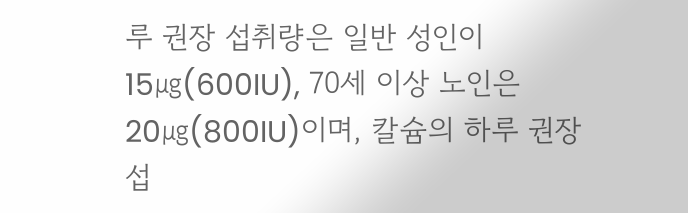루 권장 섭취량은 일반 성인이 15㎍(600IU), 70세 이상 노인은 20㎍(800IU)이며, 칼슘의 하루 권장 섭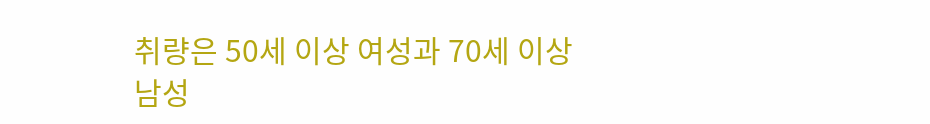취량은 50세 이상 여성과 70세 이상 남성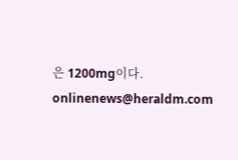은 1200mg이다. onlinenews@heraldm.com